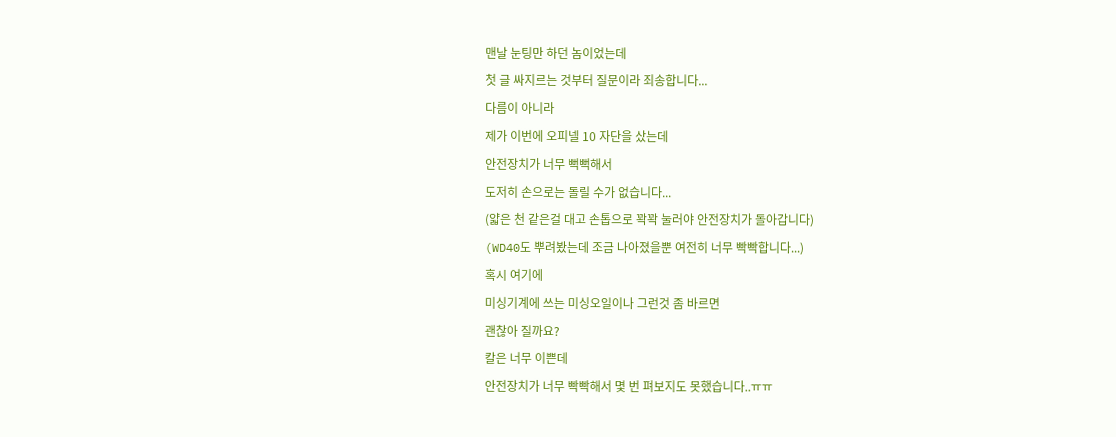맨날 눈팅만 하던 놈이었는데
첫 글 싸지르는 것부터 질문이라 죄송합니다...
다름이 아니라
제가 이번에 오피넬 10 자단을 샀는데
안전장치가 너무 뻑뻑해서
도저히 손으로는 돌릴 수가 없습니다...
(얇은 천 같은걸 대고 손톱으로 꽉꽉 눌러야 안전장치가 돌아갑니다)
(WD40도 뿌려봤는데 조금 나아졌을뿐 여전히 너무 빡빡합니다...)
혹시 여기에
미싱기계에 쓰는 미싱오일이나 그런것 좀 바르면
괜찮아 질까요?
칼은 너무 이쁜데
안전장치가 너무 빡빡해서 몇 번 펴보지도 못했습니다..ㅠㅠ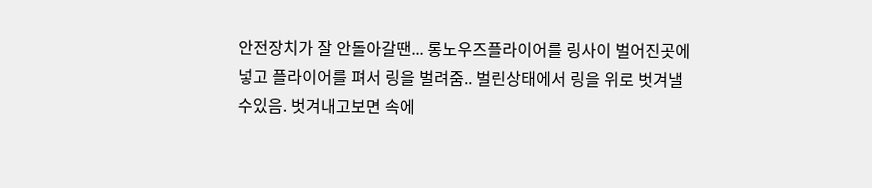안전장치가 잘 안돌아갈땐... 롱노우즈플라이어를 링사이 벌어진곳에 넣고 플라이어를 펴서 링을 벌려줌.. 벌린상태에서 링을 위로 벗겨낼수있음. 벗겨내고보면 속에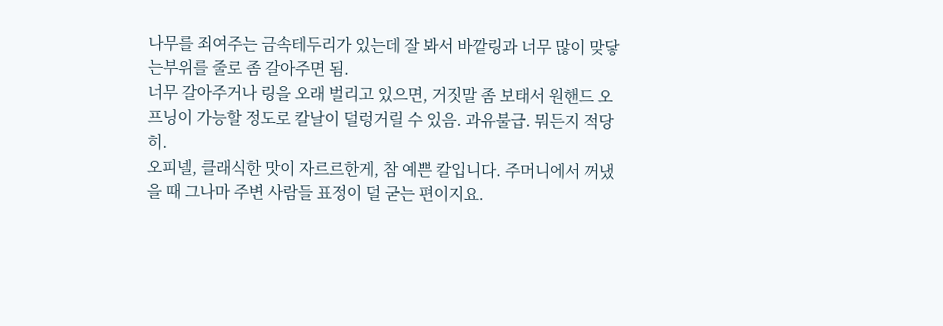나무를 죄여주는 금속테두리가 있는데 잘 봐서 바깥링과 너무 많이 맞닿는부위를 줄로 좀 갈아주면 됨.
너무 갈아주거나 링을 오래 벌리고 있으면, 거짓말 좀 보태서 원핸드 오프닝이 가능할 정도로 칼날이 덜렁거릴 수 있음. 과유불급. 뭐든지 적당히.
오피넬, 클래식한 맛이 자르르한게, 참 예쁜 칼입니다. 주머니에서 꺼냈을 때 그나마 주변 사람들 표정이 덜 굳는 편이지요.